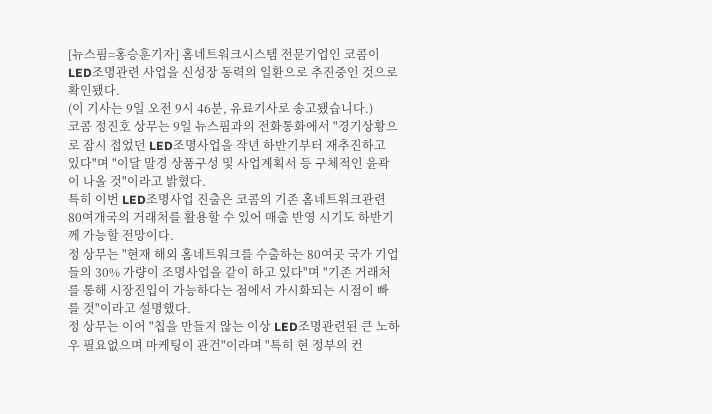[뉴스핌=홍승훈기자] 홈네트워크시스템 전문기업인 코콤이 LED조명관련 사업을 신성장 동력의 일환으로 추진중인 것으로 확인됐다.
(이 기사는 9일 오전 9시 46분, 유료기사로 송고됐습니다.)
코콤 정진호 상무는 9일 뉴스핌과의 전화통화에서 "경기상황으로 잠시 접었던 LED조명사업을 작년 하반기부터 재추진하고 있다"며 "이달 말경 상품구성 및 사업계획서 등 구체적인 윤곽이 나올 것"이라고 밝혔다.
특히 이번 LED조명사업 진출은 코콤의 기존 홈네트워크관련 80여개국의 거래처를 활용할 수 있어 매출 반영 시기도 하반기께 가능할 전망이다.
정 상무는 "현재 해외 홈네트워크를 수출하는 80여곳 국가 기업들의 30% 가량이 조명사업을 같이 하고 있다"며 "기존 거래처를 통해 시장진입이 가능하다는 점에서 가시화되는 시점이 빠를 것"이라고 설명했다.
정 상무는 이어 "칩을 만들지 않는 이상 LED조명관련된 큰 노하우 필요없으며 마케팅이 관건"이라며 "특히 현 정부의 컨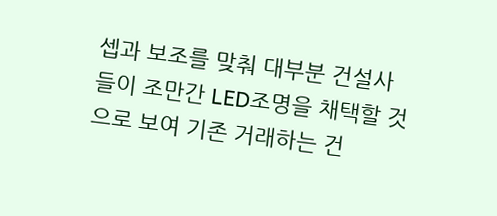셉과 보조를 맞춰 대부분 건설사들이 조만간 LED조명을 채택할 것으로 보여 기존 거래하는 건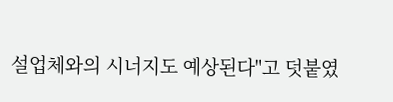설업체와의 시너지도 예상된다"고 덧붙였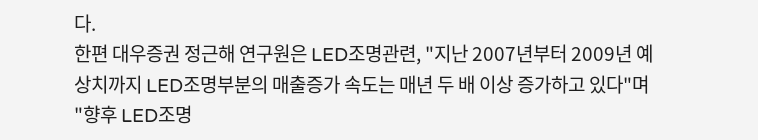다.
한편 대우증권 정근해 연구원은 LED조명관련, "지난 2007년부터 2009년 예상치까지 LED조명부분의 매출증가 속도는 매년 두 배 이상 증가하고 있다"며 "향후 LED조명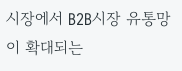시장에서 B2B시장 유통망이 확대되는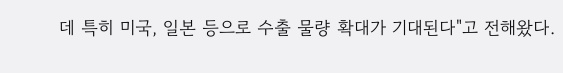데 특히 미국, 일본 등으로 수출 물량 확대가 기대된다"고 전해왔다.